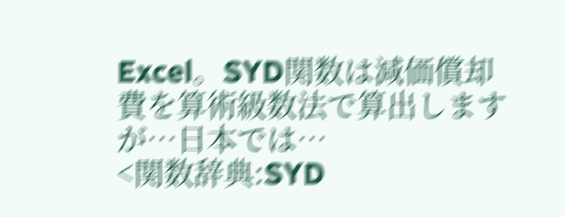Excel。SYD関数は減価償却費を算術級数法で算出しますが…日本では…
<関数辞典:SYD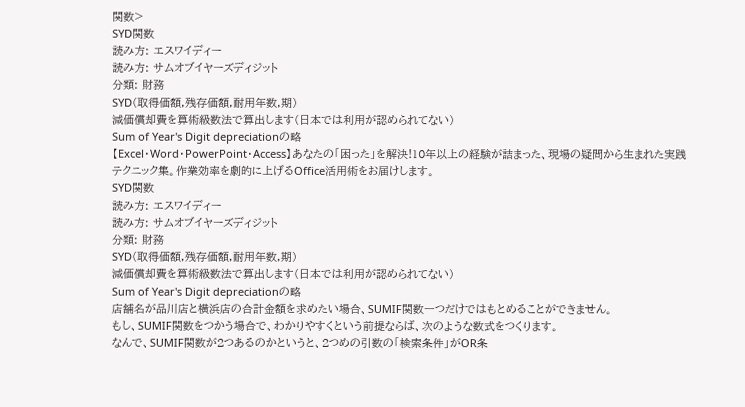関数>
SYD関数
読み方: エスワイディー
読み方: サムオブイヤーズディジット
分類: 財務
SYD(取得価額,残存価額,耐用年数,期)
減価償却費を算術級数法で算出します(日本では利用が認められてない)
Sum of Year's Digit depreciationの略
【Excel・Word・PowerPoint・Access】あなたの「困った」を解決!10年以上の経験が詰まった、現場の疑問から生まれた実践テクニック集。作業効率を劇的に上げるOffice活用術をお届けします。
SYD関数
読み方: エスワイディー
読み方: サムオブイヤーズディジット
分類: 財務
SYD(取得価額,残存価額,耐用年数,期)
減価償却費を算術級数法で算出します(日本では利用が認められてない)
Sum of Year's Digit depreciationの略
店舗名が品川店と横浜店の合計金額を求めたい場合、SUMIF関数一つだけではもとめることができません。
もし、SUMIF関数をつかう場合で、わかりやすくという前提ならば、次のような数式をつくります。
なんで、SUMIF関数が2つあるのかというと、2つめの引数の「検索条件」がOR条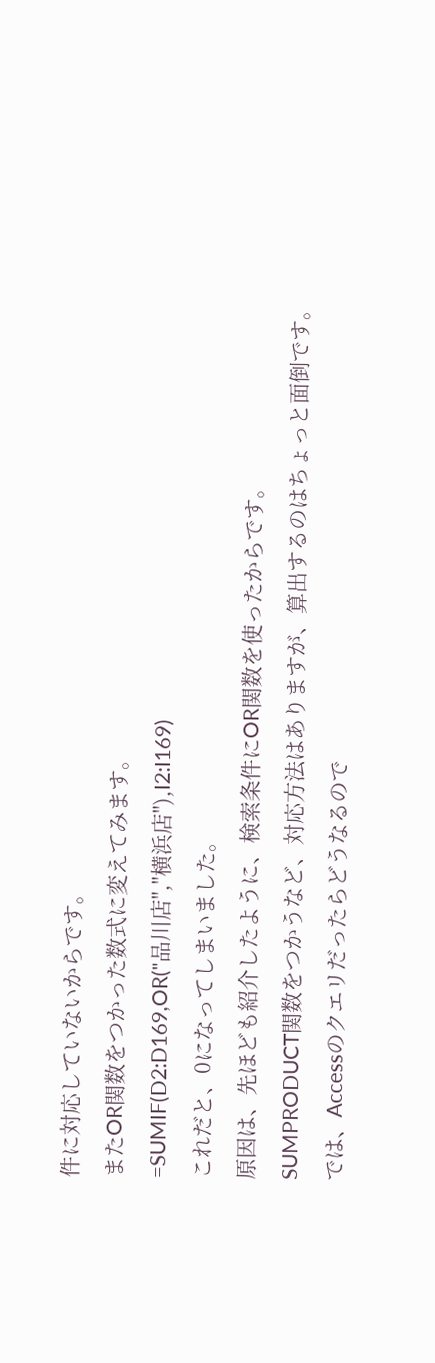件に対応していないからです。
またOR関数をつかった数式に変えてみます。
=SUMIF(D2:D169,OR("品川店","横浜店"),I2:I169)
これだと、0になってしまいました。
原因は、先ほども紹介したように、検索条件にOR関数を使ったからです。
SUMPRODUCT関数をつかうなど、対応方法はありますが、算出するのはちょっと面倒です。
では、Accessのクエリだったらどうなるので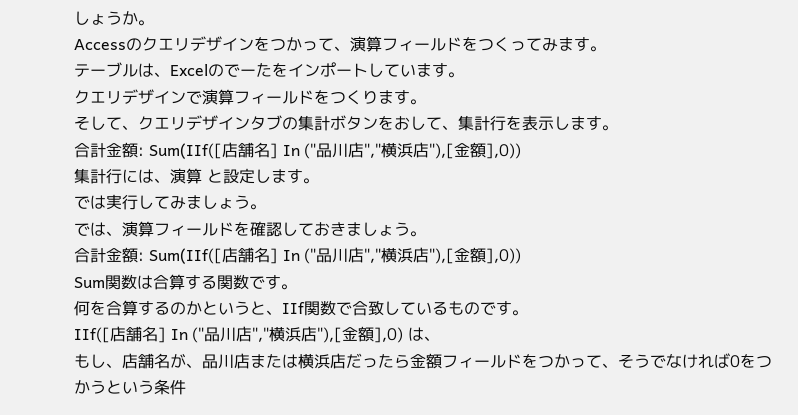しょうか。
Accessのクエリデザインをつかって、演算フィールドをつくってみます。
テーブルは、Excelのでーたをインポートしています。
クエリデザインで演算フィールドをつくります。
そして、クエリデザインタブの集計ボタンをおして、集計行を表示します。
合計金額: Sum(IIf([店舗名] In ("品川店","横浜店"),[金額],0))
集計行には、演算 と設定します。
では実行してみましょう。
では、演算フィールドを確認しておきましょう。
合計金額: Sum(IIf([店舗名] In ("品川店","横浜店"),[金額],0))
Sum関数は合算する関数です。
何を合算するのかというと、IIf関数で合致しているものです。
IIf([店舗名] In ("品川店","横浜店"),[金額],0) は、
もし、店舗名が、品川店または横浜店だったら金額フィールドをつかって、そうでなければ0をつかうという条件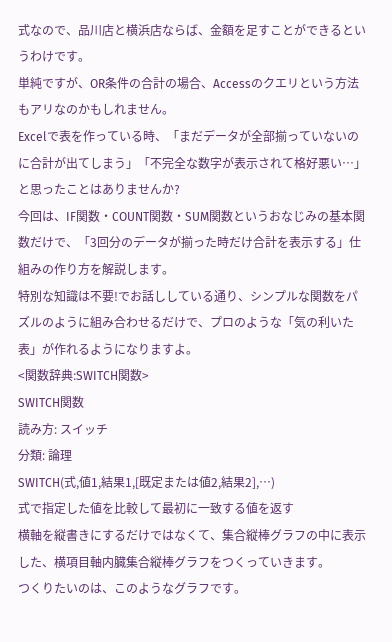式なので、品川店と横浜店ならば、金額を足すことができるというわけです。
単純ですが、OR条件の合計の場合、Accessのクエリという方法もアリなのかもしれません。
Excelで表を作っている時、「まだデータが全部揃っていないのに合計が出てしまう」「不完全な数字が表示されて格好悪い…」と思ったことはありませんか?
今回は、IF関数・COUNT関数・SUM関数というおなじみの基本関数だけで、「3回分のデータが揃った時だけ合計を表示する」仕組みの作り方を解説します。
特別な知識は不要!でお話ししている通り、シンプルな関数をパズルのように組み合わせるだけで、プロのような「気の利いた表」が作れるようになりますよ。
<関数辞典:SWITCH関数>
SWITCH関数
読み方: スイッチ
分類: 論理
SWITCH(式,値1,結果1,[既定または値2,結果2],…)
式で指定した値を比較して最初に一致する値を返す
横軸を縦書きにするだけではなくて、集合縦棒グラフの中に表示した、横項目軸内臓集合縦棒グラフをつくっていきます。
つくりたいのは、このようなグラフです。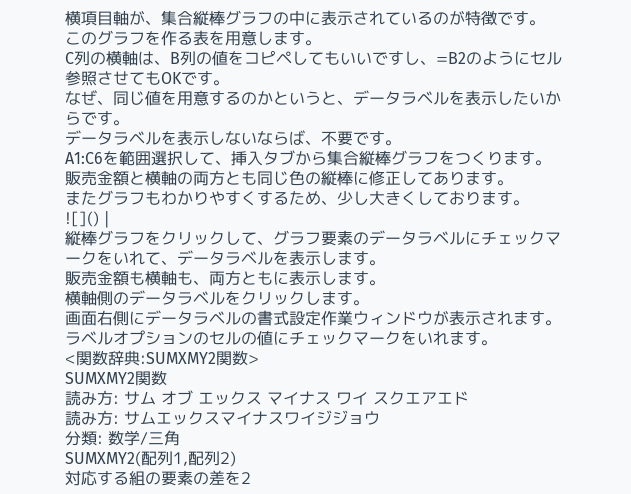横項目軸が、集合縦棒グラフの中に表示されているのが特徴です。
このグラフを作る表を用意します。
C列の横軸は、B列の値をコピペしてもいいですし、=B2のようにセル参照させてもOKです。
なぜ、同じ値を用意するのかというと、データラベルを表示したいからです。
データラベルを表示しないならば、不要です。
A1:C6を範囲選択して、挿入タブから集合縦棒グラフをつくります。
販売金額と横軸の両方とも同じ色の縦棒に修正してあります。
またグラフもわかりやすくするため、少し大きくしております。
![]() |
縦棒グラフをクリックして、グラフ要素のデータラベルにチェックマークをいれて、データラベルを表示します。
販売金額も横軸も、両方ともに表示します。
横軸側のデータラベルをクリックします。
画面右側にデータラベルの書式設定作業ウィンドウが表示されます。
ラベルオプションのセルの値にチェックマークをいれます。
<関数辞典:SUMXMY2関数>
SUMXMY2関数
読み方: サム オブ エックス マイナス ワイ スクエアエド
読み方: サムエックスマイナスワイジジョウ
分類: 数学/三角
SUMXMY2(配列1,配列2)
対応する組の要素の差を2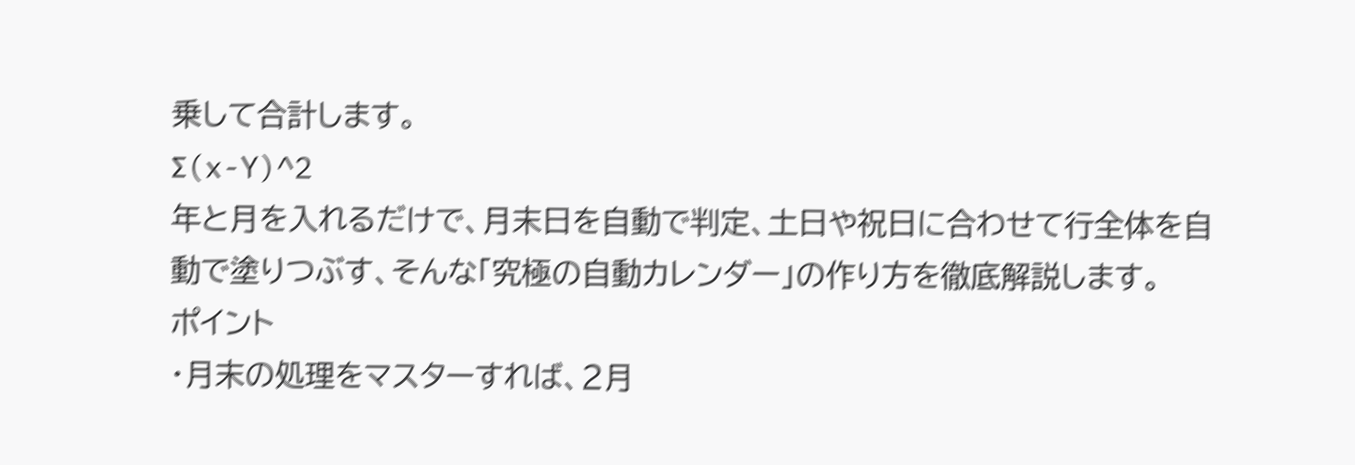乗して合計します。
Σ(x-Y)^2
年と月を入れるだけで、月末日を自動で判定、土日や祝日に合わせて行全体を自動で塗りつぶす、そんな「究極の自動カレンダー」の作り方を徹底解説します。
ポイント
・月末の処理をマスターすれば、2月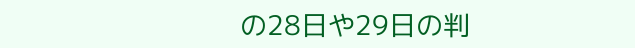の28日や29日の判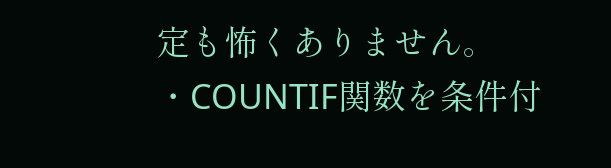定も怖くありません。
・COUNTIF関数を条件付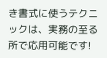き書式に使うテクニックは、実務の至る所で応用可能です!